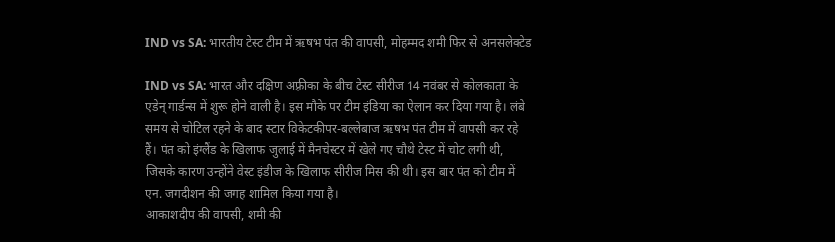IND vs SA: भारतीय टेस्ट टीम में ऋषभ पंत की वापसी, मोहम्मद शमी फिर से अनसलेक्टेड

IND vs SA: भारत और दक्षिण अफ़्रीका के बीच टेस्ट सीरीज 14 नवंबर से कोलकाता के एडेन् गार्डन्स में शुरू होने वाली है। इस मौके पर टीम इंडिया का ऐलान कर दिया गया है। लंबे समय से चोटिल रहने के बाद स्टार विकेटकीपर-बल्लेबाज ऋषभ पंत टीम में वापसी कर रहे हैं। पंत को इंग्लैंड के खिलाफ जुलाई में मैनचेस्टर में खेले गए चौथे टेस्ट में चोट लगी थी, जिसके कारण उन्होंने वेस्ट इंडीज के खिलाफ सीरीज मिस की थी। इस बार पंत को टीम में एन. जगदीशन की जगह शामिल किया गया है।
आकाशदीप की वापसी, शमी की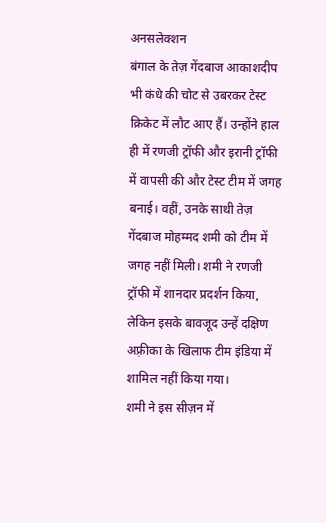अनसलेक्शन
बंगाल के तेज़ गेंदबाज आकाशदीप भी कंधे की चोट से उबरकर टेस्ट क्रिकेट में लौट आए हैं। उन्होंने हाल ही में रणजी ट्रॉफी और इरानी ट्रॉफी में वापसी की और टेस्ट टीम में जगह बनाई। वहीं, उनके साथी तेज़ गेंदबाज मोहम्मद शमी को टीम में जगह नहीं मिली। शमी ने रणजी ट्रॉफी में शानदार प्रदर्शन किया, लेकिन इसके बावजूद उन्हें दक्षिण अफ़्रीका के खिलाफ टीम इंडिया में शामिल नहीं किया गया।
शमी ने इस सीज़न में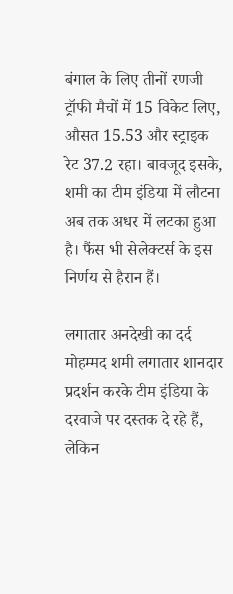बंगाल के लिए तीनों रणजी ट्रॉफी मैचों में 15 विकेट लिए, औसत 15.53 और स्ट्राइक रेट 37.2 रहा। बावजूद इसके, शमी का टीम इंडिया में लौटना अब तक अधर में लटका हुआ है। फैंस भी सेलेक्टर्स के इस निर्णय से हैरान हैं।

लगातार अनदेखी का दर्द
मोहम्मद शमी लगातार शानदार प्रदर्शन करके टीम इंडिया के दरवाजे पर दस्तक दे रहे हैं, लेकिन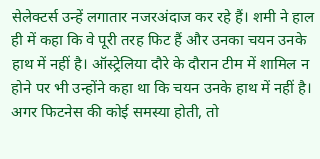सेलेक्टर्स उन्हें लगातार नजरअंदाज कर रहे हैं। शमी ने हाल ही में कहा कि वे पूरी तरह फिट हैं और उनका चयन उनके हाथ में नहीं है। ऑस्ट्रेलिया दौरे के दौरान टीम में शामिल न होने पर भी उन्होंने कहा था कि चयन उनके हाथ में नहीं है। अगर फिटनेस की कोई समस्या होती, तो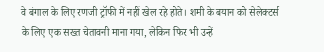वे बंगाल के लिए रणजी ट्रॉफी में नहीं खेल रहे होते। शमी के बयान को सेलेक्टर्स के लिए एक सख्त चेतावनी माना गया, लेकिन फिर भी उन्हें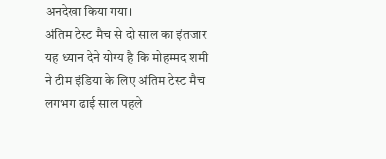अनदेखा किया गया।
अंतिम टेस्ट मैच से दो साल का इंतजार
यह ध्यान देने योग्य है कि मोहम्मद शमी ने टीम इंडिया के लिए अंतिम टेस्ट मैच लगभग ढाई साल पहले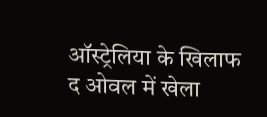ऑस्ट्रेलिया के खिलाफ द ओवल में खेला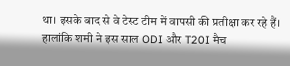था। इसके बाद से वे टेस्ट टीम में वापसी की प्रतीक्षा कर रहे हैं। हालांकि शमी ने इस साल ODI और T20I मैच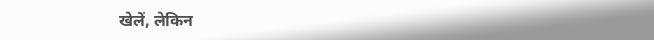खेलें, लेकिन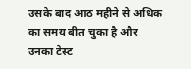उसके बाद आठ महीने से अधिक का समय बीत चुका है और उनका टेस्ट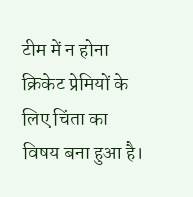टीम में न होना क्रिकेट प्रेमियों के लिए चिंता का विषय बना हुआ है।